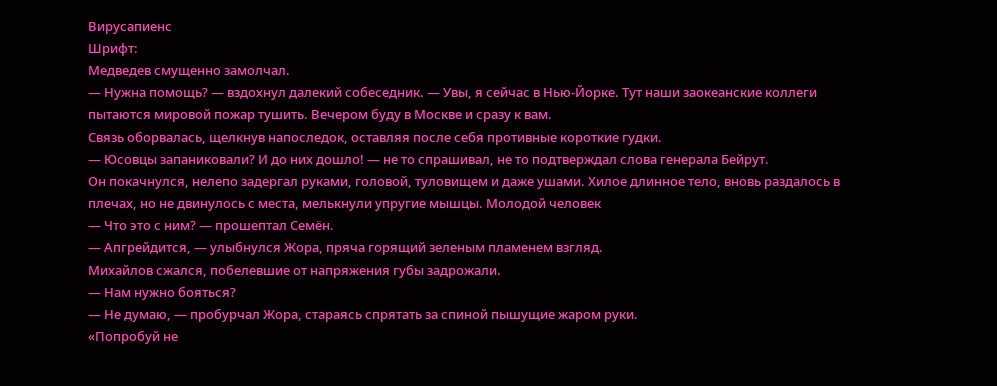Вирусапиенс
Шрифт:
Медведев смущенно замолчал.
— Нужна помощь? — вздохнул далекий собеседник. — Увы, я сейчас в Нью-Йорке. Тут наши заокеанские коллеги пытаются мировой пожар тушить. Вечером буду в Москве и сразу к вам.
Связь оборвалась, щелкнув напоследок, оставляя после себя противные короткие гудки.
— Юсовцы запаниковали? И до них дошло! — не то спрашивал, не то подтверждал слова генерала Бейрут.
Он покачнулся, нелепо задергал руками, головой, туловищем и даже ушами. Хилое длинное тело, вновь раздалось в плечах, но не двинулось с места, мелькнули упругие мышцы. Молодой человек
— Что это с ним? — прошептал Семён.
— Апгрейдится, — улыбнулся Жора, пряча горящий зеленым пламенем взгляд.
Михайлов сжался, побелевшие от напряжения губы задрожали.
— Нам нужно бояться?
— Не думаю, — пробурчал Жора, стараясь спрятать за спиной пышущие жаром руки.
«Попробуй не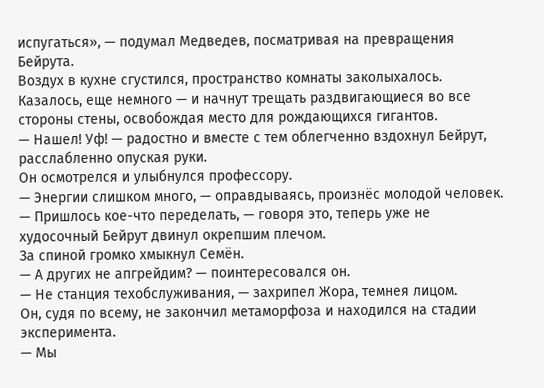испугаться», — подумал Медведев, посматривая на превращения Бейрута.
Воздух в кухне сгустился, пространство комнаты заколыхалось. Казалось, еще немного — и начнут трещать раздвигающиеся во все стороны стены, освобождая место для рождающихся гигантов.
— Нашел! Уф! — радостно и вместе с тем облегченно вздохнул Бейрут, расслабленно опуская руки.
Он осмотрелся и улыбнулся профессору.
— Энергии слишком много, — оправдываясь, произнёс молодой человек.
— Пришлось кое-что переделать, — говоря это, теперь уже не худосочный Бейрут двинул окрепшим плечом.
За спиной громко хмыкнул Семён.
— А других не апгрейдим? — поинтересовался он.
— Не станция техобслуживания, — захрипел Жора, темнея лицом.
Он, судя по всему, не закончил метаморфоза и находился на стадии эксперимента.
— Мы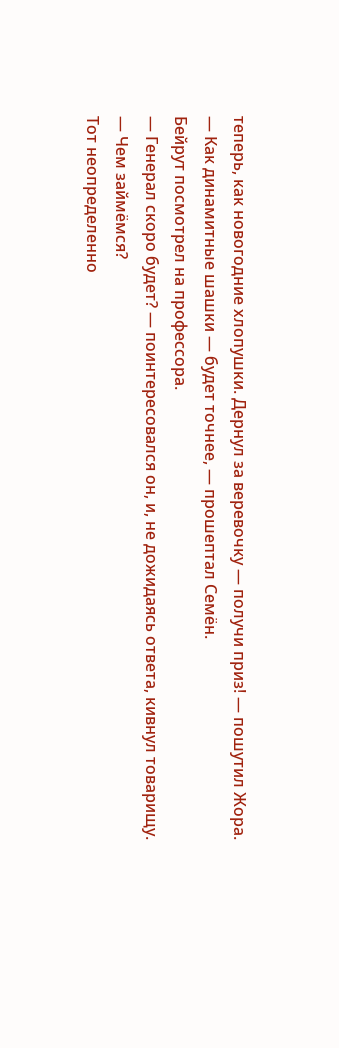теперь, как новогодние хлопушки. Дернул за веревочку — получи приз! — пошутил Жора.
— Как динамитные шашки — будет точнее, — прошептал Семён.
Бейрут посмотрел на профессора.
— Генерал скоро будет? — поинтересовался он, и, не дожидаясь ответа, кивнул товарищу.
— Чем займёмся?
Тот неопределенно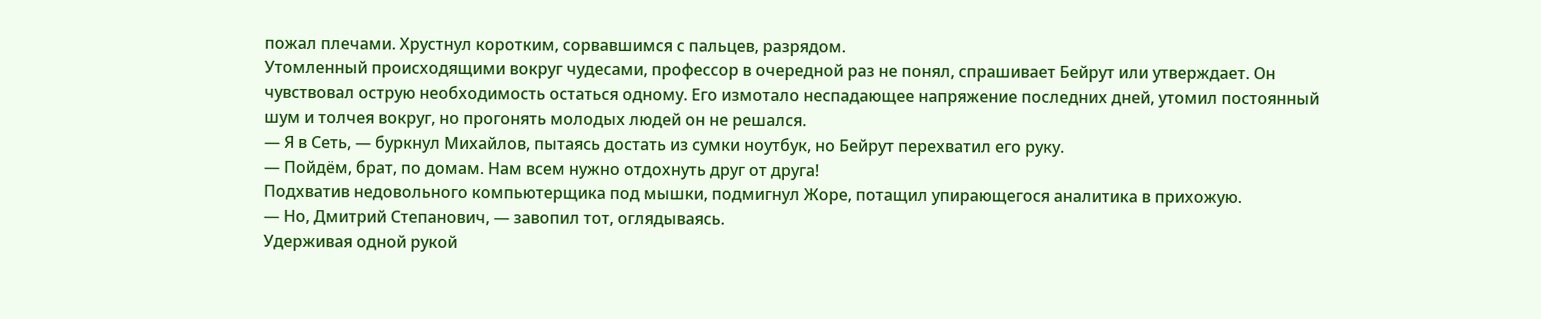пожал плечами. Хрустнул коротким, сорвавшимся с пальцев, разрядом.
Утомленный происходящими вокруг чудесами, профессор в очередной раз не понял, спрашивает Бейрут или утверждает. Он чувствовал острую необходимость остаться одному. Его измотало неспадающее напряжение последних дней, утомил постоянный шум и толчея вокруг, но прогонять молодых людей он не решался.
— Я в Сеть, — буркнул Михайлов, пытаясь достать из сумки ноутбук, но Бейрут перехватил его руку.
— Пойдём, брат, по домам. Нам всем нужно отдохнуть друг от друга!
Подхватив недовольного компьютерщика под мышки, подмигнул Жоре, потащил упирающегося аналитика в прихожую.
— Но, Дмитрий Степанович, — завопил тот, оглядываясь.
Удерживая одной рукой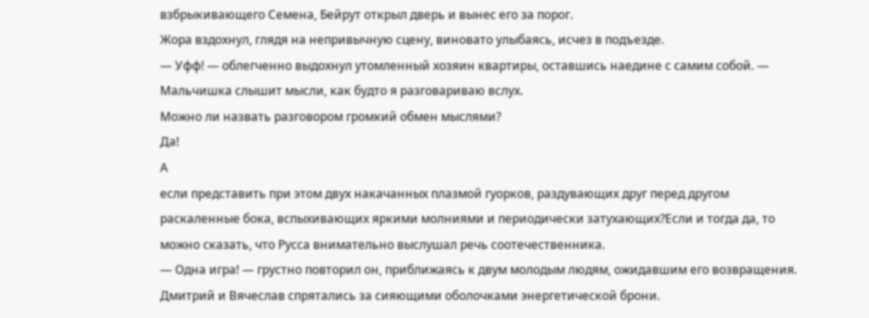взбрыкивающего Семена, Бейрут открыл дверь и вынес его за порог.
Жора вздохнул, глядя на непривычную сцену, виновато улыбаясь, исчез в подъезде.
— Уфф! — облегченно выдохнул утомленный хозяин квартиры, оставшись наедине с самим собой. — Мальчишка слышит мысли, как будто я разговариваю вслух.
Можно ли назвать разговором громкий обмен мыслями?
Да!
А
если представить при этом двух накачанных плазмой гуорков, раздувающих друг перед другом раскаленные бока, вспыхивающих яркими молниями и периодически затухающих?Если и тогда да, то можно сказать, что Русса внимательно выслушал речь соотечественника.
— Одна игра! — грустно повторил он, приближаясь к двум молодым людям, ожидавшим его возвращения.
Дмитрий и Вячеслав спрятались за сияющими оболочками энергетической брони.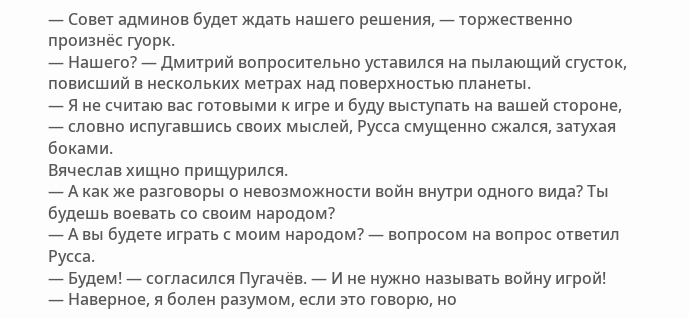— Совет админов будет ждать нашего решения, — торжественно произнёс гуорк.
— Нашего? — Дмитрий вопросительно уставился на пылающий сгусток, повисший в нескольких метрах над поверхностью планеты.
— Я не считаю вас готовыми к игре и буду выступать на вашей стороне, — словно испугавшись своих мыслей, Русса смущенно сжался, затухая боками.
Вячеслав хищно прищурился.
— А как же разговоры о невозможности войн внутри одного вида? Ты будешь воевать со своим народом?
— А вы будете играть с моим народом? — вопросом на вопрос ответил Русса.
— Будем! — согласился Пугачёв. — И не нужно называть войну игрой!
— Наверное, я болен разумом, если это говорю, но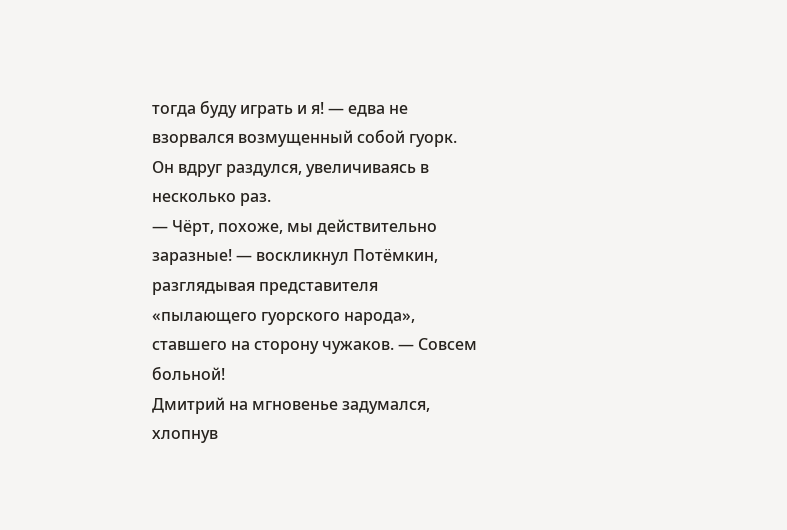тогда буду играть и я! — едва не взорвался возмущенный собой гуорк.
Он вдруг раздулся, увеличиваясь в несколько раз.
— Чёрт, похоже, мы действительно заразные! — воскликнул Потёмкин, разглядывая представителя «пылающего гуорского народа», ставшего на сторону чужаков. — Совсем больной!
Дмитрий на мгновенье задумался, хлопнув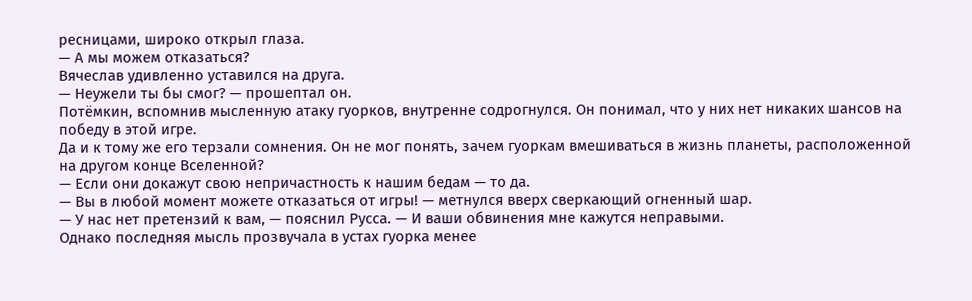ресницами, широко открыл глаза.
— А мы можем отказаться?
Вячеслав удивленно уставился на друга.
— Неужели ты бы смог? — прошептал он.
Потёмкин, вспомнив мысленную атаку гуорков, внутренне содрогнулся. Он понимал, что у них нет никаких шансов на победу в этой игре.
Да и к тому же его терзали сомнения. Он не мог понять, зачем гуоркам вмешиваться в жизнь планеты, расположенной на другом конце Вселенной?
— Если они докажут свою непричастность к нашим бедам — то да.
— Вы в любой момент можете отказаться от игры! — метнулся вверх сверкающий огненный шар.
— У нас нет претензий к вам, — пояснил Русса. — И ваши обвинения мне кажутся неправыми.
Однако последняя мысль прозвучала в устах гуорка менее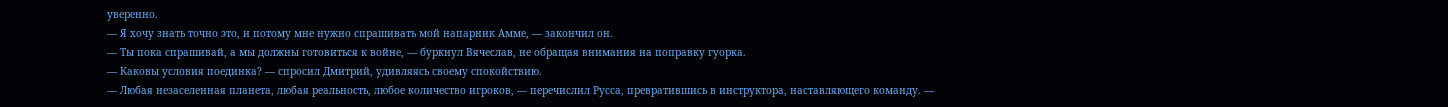уверенно.
— Я хочу знать точно это, и потому мне нужно спрашивать мой напарник Амме, — закончил он.
— Ты пока спрашивай, а мы должны готовиться к войне, — буркнул Вячеслав, не обращая внимания на поправку гуорка.
— Каковы условия поединка? — спросил Дмитрий, удивляясь своему спокойствию.
— Любая незаселенная планета, любая реальность, любое количество игроков, — перечислил Русса, превратившись в инструктора, наставляющего команду. —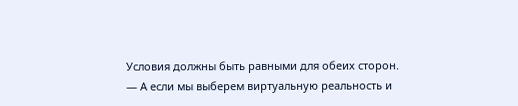Условия должны быть равными для обеих сторон.
— А если мы выберем виртуальную реальность и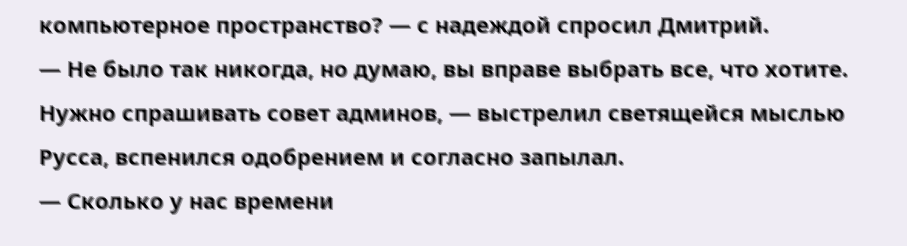компьютерное пространство? — с надеждой спросил Дмитрий.
— Не было так никогда, но думаю, вы вправе выбрать все, что хотите. Нужно спрашивать совет админов, — выстрелил светящейся мыслью Русса, вспенился одобрением и согласно запылал.
— Сколько у нас времени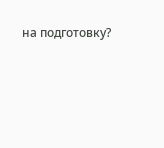на подготовку?